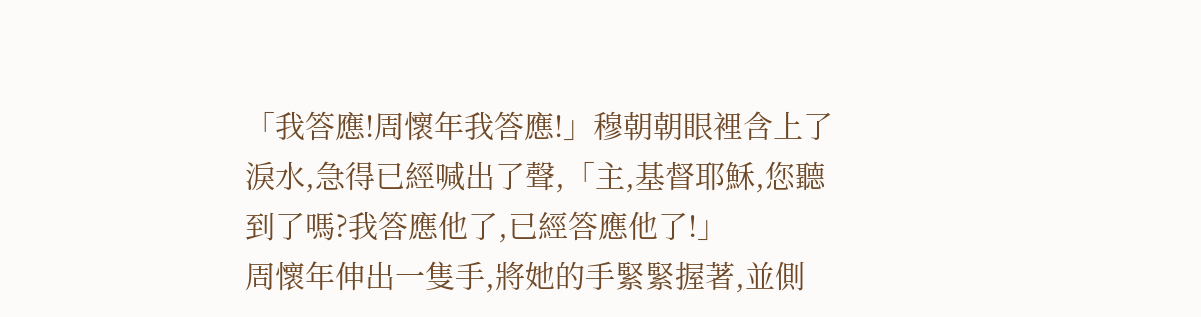「我答應!周懷年我答應!」穆朝朝眼裡含上了淚水,急得已經喊出了聲,「主,基督耶穌,您聽到了嗎?我答應他了,已經答應他了!」
周懷年伸出一隻手,將她的手緊緊握著,並側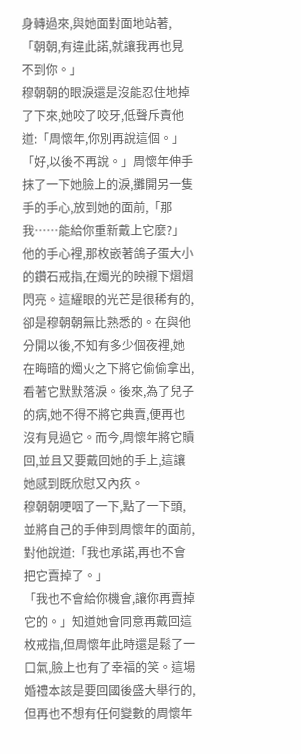身轉過來,與她面對面地站著,「朝朝,有違此諾,就讓我再也見不到你。」
穆朝朝的眼淚還是沒能忍住地掉了下來,她咬了咬牙,低聲斥責他道:「周懷年,你別再說這個。」
「好,以後不再說。」周懷年伸手抹了一下她臉上的淚,攤開另一隻手的手心,放到她的面前,「那我……能給你重新戴上它麼?」
他的手心裡,那枚嵌著鴿子蛋大小的鑽石戒指,在燭光的映襯下熠熠閃亮。這耀眼的光芒是很稀有的,卻是穆朝朝無比熟悉的。在與他分開以後,不知有多少個夜裡,她在晦暗的燭火之下將它偷偷拿出,看著它默默落淚。後來,為了兒子的病,她不得不將它典賣,便再也沒有見過它。而今,周懷年將它贖回,並且又要戴回她的手上,這讓她感到既欣慰又內疚。
穆朝朝哽咽了一下,點了一下頭,並將自己的手伸到周懷年的面前,對他說道:「我也承諾,再也不會把它賣掉了。」
「我也不會給你機會,讓你再賣掉它的。」知道她會同意再戴回這枚戒指,但周懷年此時還是鬆了一口氣,臉上也有了幸福的笑。這場婚禮本該是要回國後盛大舉行的,但再也不想有任何變數的周懷年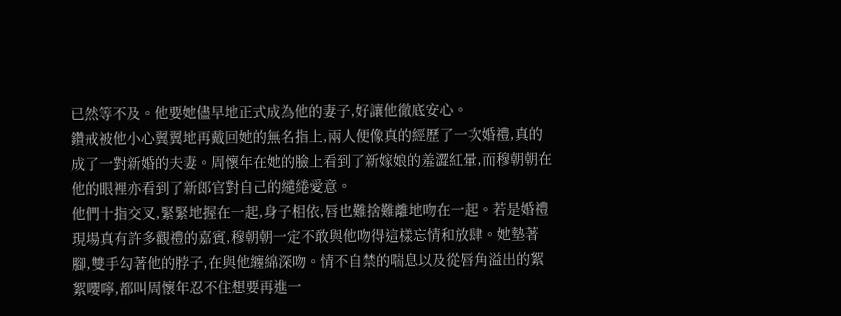已然等不及。他要她儘早地正式成為他的妻子,好讓他徹底安心。
鑽戒被他小心翼翼地再戴回她的無名指上,兩人便像真的經歷了一次婚禮,真的成了一對新婚的夫妻。周懷年在她的臉上看到了新嫁娘的羞澀紅暈,而穆朝朝在他的眼裡亦看到了新郎官對自己的繾綣愛意。
他們十指交叉,緊緊地握在一起,身子相依,唇也難捨難離地吻在一起。若是婚禮現場真有許多觀禮的嘉賓,穆朝朝一定不敢與他吻得這樣忘情和放肆。她墊著腳,雙手勾著他的脖子,在與他纏綿深吻。情不自禁的喘息以及從唇角溢出的絮絮嚶嚀,都叫周懷年忍不住想要再進一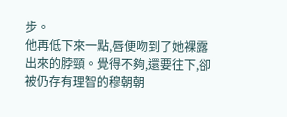步。
他再低下來一點,唇便吻到了她裸露出來的脖頸。覺得不夠,還要往下,卻被仍存有理智的穆朝朝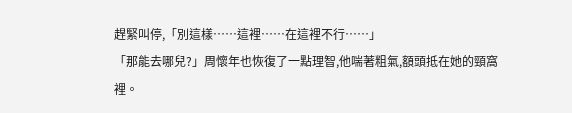趕緊叫停,「別這樣……這裡……在這裡不行……」
「那能去哪兒?」周懷年也恢復了一點理智,他喘著粗氣,額頭抵在她的頸窩裡。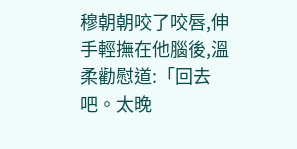穆朝朝咬了咬唇,伸手輕撫在他腦後,溫柔勸慰道:「回去吧。太晚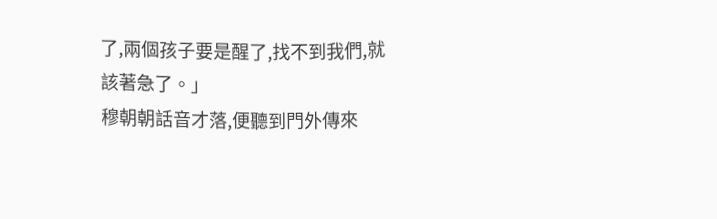了,兩個孩子要是醒了,找不到我們,就該著急了。」
穆朝朝話音才落,便聽到門外傳來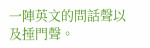一陣英文的問話聲以及捶門聲。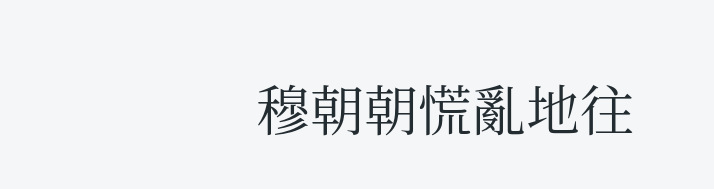穆朝朝慌亂地往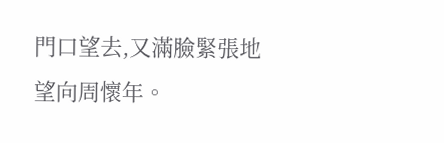門口望去,又滿臉緊張地望向周懷年。